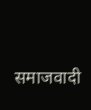समाजवादी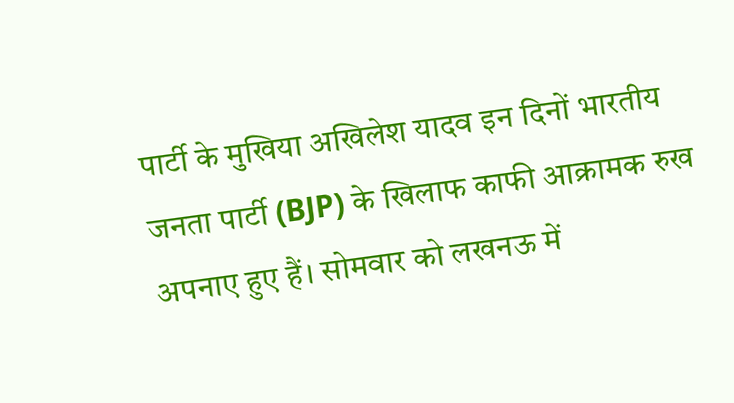पार्टी के मुखिया अखिलेश यादव इन दिनों भारतीय जनता पार्टी (BJP) के खिलाफ काफी आक्रामक रुख अपनाए हुए हैं। सोमवार को लखनऊ में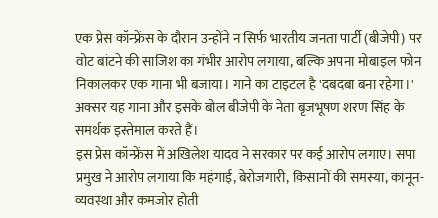एक प्रेस कॉन्फ्रेंस के दौरान उन्होंने न सिर्फ भारतीय जनता पार्टी (बीजेपी) पर वोट बांटने की साजिश का गंभीर आरोप लगाया, बल्कि अपना मोबाइल फोन निकालकर एक गाना भी बजाया। गाने का टाइटल है 'दबदबा बना रहेगा।' अक्सर यह गाना और इसके बोल बीजेपी के नेता बृजभूषण शरण सिंह के समर्थक इस्तेमाल करते हैं।
इस प्रेस कॉन्फ्रेंस में अखिलेश यादव ने सरकार पर कई आरोप लगाए। सपा प्रमुख ने आरोप लगाया कि महंगाई, बेरोजगारी, किसानों की समस्या, कानून-व्यवस्था और कमजोर होती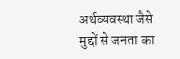अर्थव्यवस्था जैसे मुद्दों से जनता का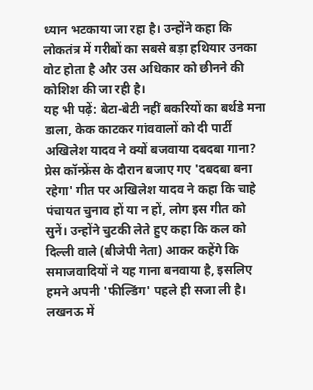ध्यान भटकाया जा रहा है। उन्होंने कहा कि लोकतंत्र में गरीबों का सबसे बड़ा हथियार उनका वोट होता है और उस अधिकार को छीनने की कोशिश की जा रही है।
यह भी पढ़ें: बेटा-बेटी नहीं बकरियों का बर्थडे मना डाला, केक काटकर गांववालों को दी पार्टी
अखिलेश यादव ने क्यों बजवाया दबदबा गाना?
प्रेस कॉन्फ्रेंस के दौरान बजाए गए 'दबदबा बना रहेगा' गीत पर अखिलेश यादव ने कहा कि चाहे पंचायत चुनाव हों या न हों, लोग इस गीत को सुनें। उन्होंने चुटकी लेते हुए कहा कि कल को दिल्ली वाले (बीजेपी नेता) आकर कहेंगे कि समाजवादियों ने यह गाना बनवाया है, इसलिए हमने अपनी 'फील्डिंग' पहले ही सजा ली है।
लखनऊ में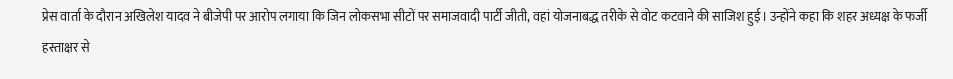प्रेस वार्ता के दौरान अखिलेश यादव ने बीजेपी पर आरोप लगाया कि जिन लोकसभा सीटों पर समाजवादी पार्टी जीती, वहां योजनाबद्ध तरीके से वोट कटवाने की साजिश हुई। उन्होंने कहा कि शहर अध्यक्ष के फर्जी हस्ताक्षर से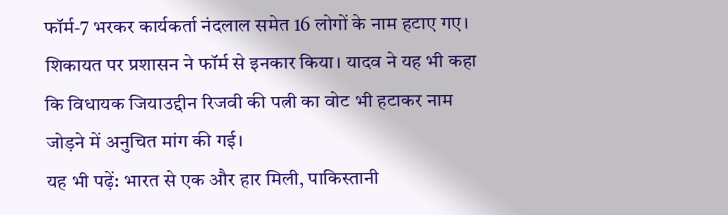फॉर्म-7 भरकर कार्यकर्ता नंदलाल समेत 16 लोगों के नाम हटाए गए। शिकायत पर प्रशासन ने फॉर्म से इनकार किया। यादव ने यह भी कहा कि विधायक जियाउद्दीन रिजवी की पत्नी का वोट भी हटाकर नाम जोड़ने में अनुचित मांग की गई।
यह भी पढ़ें: भारत से एक और हार मिली, पाकिस्तानी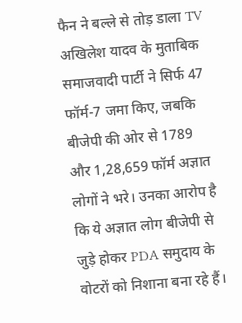फैन ने बल्ले से तोड़ डाला TV
अखिलेश यादव के मुताबिक समाजवादी पार्टी ने सिर्फ 47 फॉर्म-7 जमा किए, जबकि बीजेपी की ओर से 1789 और 1,28,659 फॉर्म अज्ञात लोगों ने भरे। उनका आरोप है कि ये अज्ञात लोग बीजेपी से जुड़े होकर PDA समुदाय के वोटरों को निशाना बना रहे हैं।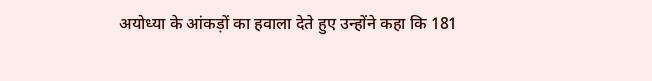अयोध्या के आंकड़ों का हवाला देते हुए उन्होंने कहा कि 181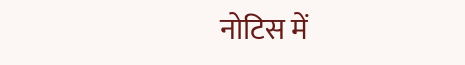नोटिस में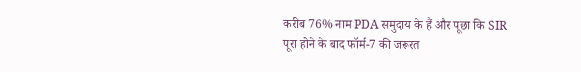करीब 76% नाम PDA समुदाय के हैं और पूछा कि SIR पूरा होने के बाद फॉर्म-7 की जरूरत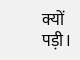क्यों पड़ी।